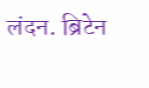लंदन. ब्रिटेन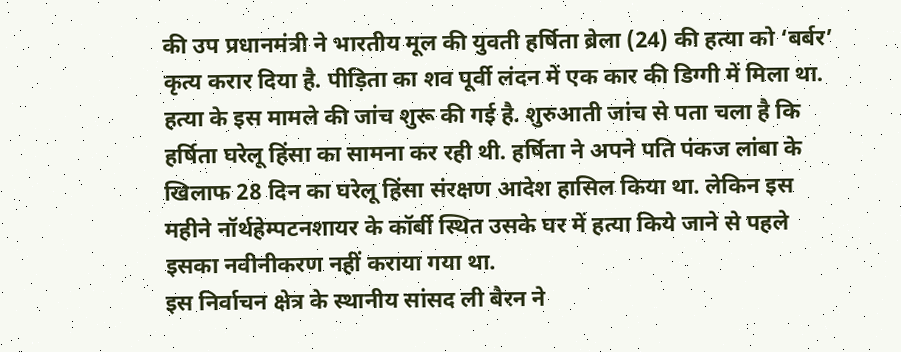की उप प्रधानमंत्री ने भारतीय मूल की युवती हर्षिता ब्रेला (24) की हत्या को ‘बर्बर’ कृत्य करार दिया है. पीड़िता का शव पूर्वी लंदन में एक कार की डिग्गी में मिला था. हत्या के इस मामले की जांच शुरू की गई है. शुरुआती जांच से पता चला है कि हर्षिता घरेलू हिंसा का सामना कर रही थी. हर्षिता ने अपने पति पंकज लांबा के खिलाफ 28 दिन का घरेलू हिंसा संरक्षण आदेश हासिल किया था. लेकिन इस महीने नॉर्थहेम्पटनशायर के कॉर्बी स्थित उसके घर में हत्या किये जाने से पहले इसका नवीनीकरण नहीं कराया गया था.
इस निर्वाचन क्षेत्र के स्थानीय सांसद ली बैरन ने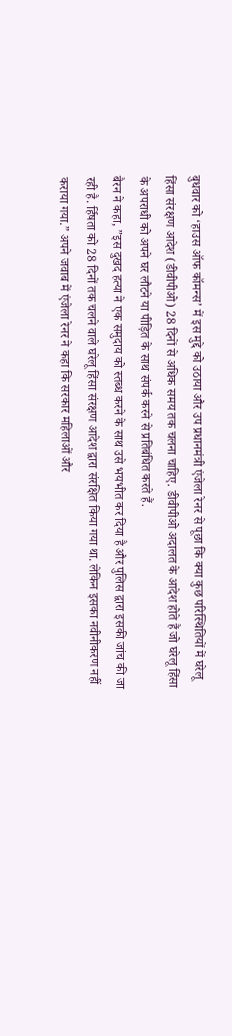बुधवार को ‘हाउस ऑफ कॉमन्स’ में इस मुद्दे को उठाया और उप प्रधानमंत्री एंजेला रेनर से पूछा कि क्या कुछ परिस्थितियों में घरेलू हिंसा संरक्षण आदेश (डीवीपीओ) 28 दिनों से अधिक समय तक चलना चाहिए. डीवीपीओ अदालत के आदेश होते हैं जो घरेलू हिंसा के अपराधी को अपने घर लौटने या पीड़ित के साथ संपर्क करने से प्रतिबंधित करते हैं.
बैरन ने कहा, ”इस दुखद हत्या ने एक समुदाय को स्तब्ध करने के साथ उसे भयभीत कर दिया है और पुलिस द्वारा इसकी जांच की जा रही है. र्हिषता को 28 दिनों तक चलने वाले घरेलू हिंसा संरक्षण आदेश द्वारा संरक्षित किया गया था. लेकिन इसका नवीनीकरण नहीं कराया गया.” अपने जवाब में एंजेला रेनर ने कहा कि सरकार महिलाओं और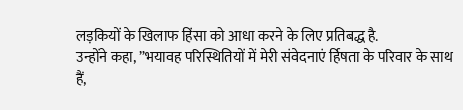लड़कियों के खिलाफ हिंसा को आधा करने के लिए प्रतिबद्ध है.
उन्होंने कहा, ”भयावह परिस्थितियों में मेरी संवेदनाएं र्हिषता के परिवार के साथ हैं,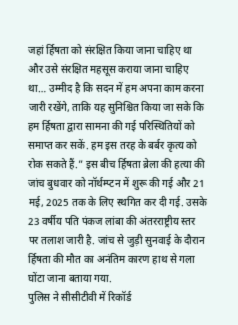जहां र्हिषता को संरक्षित किया जाना चाहिए था और उसे संरक्षित महसूस कराया जाना चाहिए था… उम्मीद है कि सदन में हम अपना काम करना जारी रखेंगे, ताकि यह सुनिश्चित किया जा सके कि हम र्हिषता द्वारा सामना की गई परिस्थितियों को समाप्त कर सकें. हम इस तरह के बर्बर कृत्य को रोक सकते हैं.” इस बीच र्हिषता ब्रेला की हत्या की जांच बुधवार को नॉर्थम्प्टन में शुरू की गई और 21 मई, 2025 तक के लिए स्थगित कर दी गई. उसके 23 वर्षीय पति पंकज लांबा की अंतरराष्ट्रीय स्तर पर तलाश जारी है. जांच से जुड़ी सुनवाई के दौरान र्हिषता की मौत का अनंतिम कारण हाथ से गला घोंटा जाना बताया गया.
पुलिस ने सीसीटीवी में रिकॉर्ड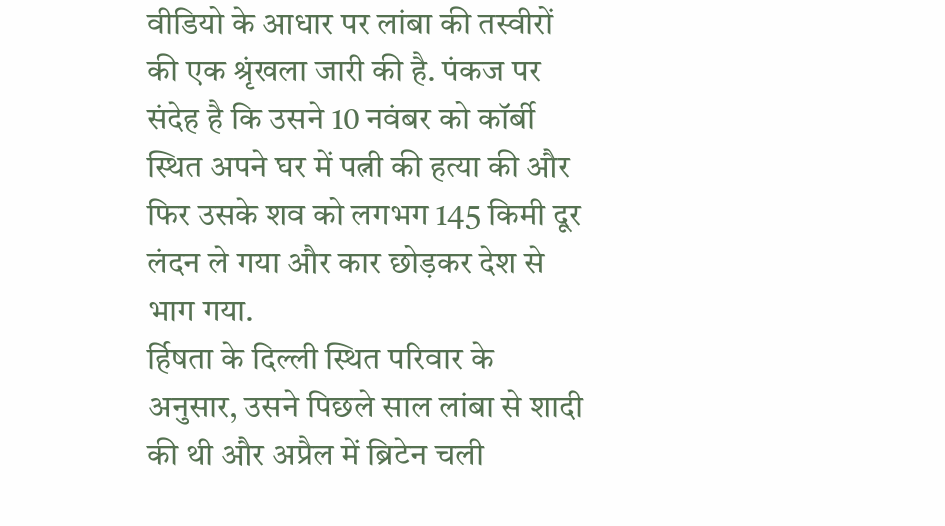वीडियो के आधार पर लांबा की तस्वीरों की एक श्रृंखला जारी की है. पंकज पर संदेह है कि उसने 10 नवंबर को कॉर्बी स्थित अपने घर में पत्नी की हत्या की और फिर उसके शव को लगभग 145 किमी दूर लंदन ले गया और कार छोड़कर देश से भाग गया.
र्हिषता के दिल्ली स्थित परिवार के अनुसार, उसने पिछले साल लांबा से शादी की थी और अप्रैल में ब्रिटेन चली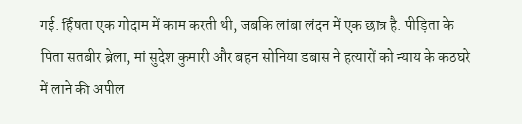गई. र्हिषता एक गोदाम में काम करती थी, जबकि लांबा लंदन में एक छात्र है. पीड़िता के पिता सतबीर ब्रेला, मां सुदेश कुमारी और बहन सोनिया डबास ने हत्यारों को न्याय के कठघरे में लाने की अपील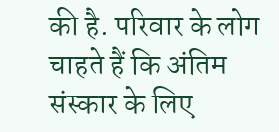की है. परिवार के लोग चाहते हैं कि अंतिम संस्कार के लिए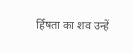र्हिषता का शव उन्हें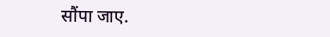सौंपा जाए.